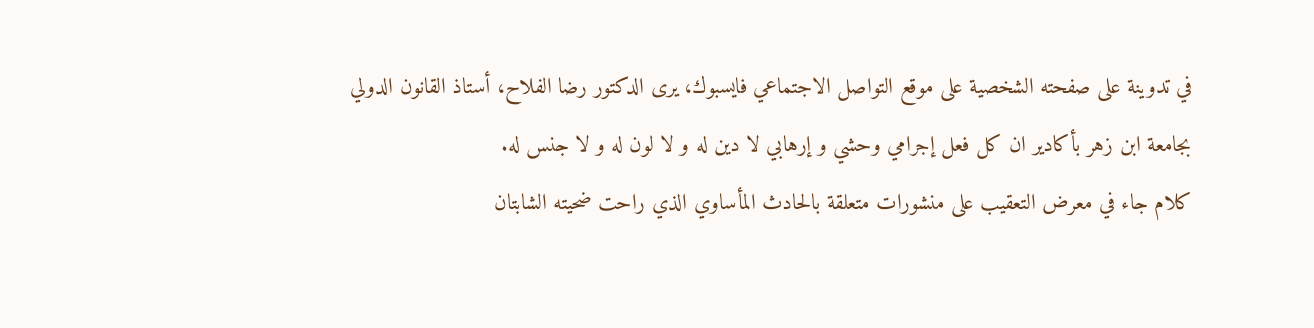في تدوينة على صفحته الشخصية على موقع التواصل الاجتماعي فايسبوك، يرى الدكتور رضا الفلاح، أستاذ القانون الدولي بجامعة ابن زهر بأكادير ان كل فعل إجرامي وحشي و إرهابي لا دين له و لا لون له و لا جنس له.
كلام جاء في معرض التعقيب على منشورات متعلقة بالحادث المأساوي الذي راحت ضحيته الشابتان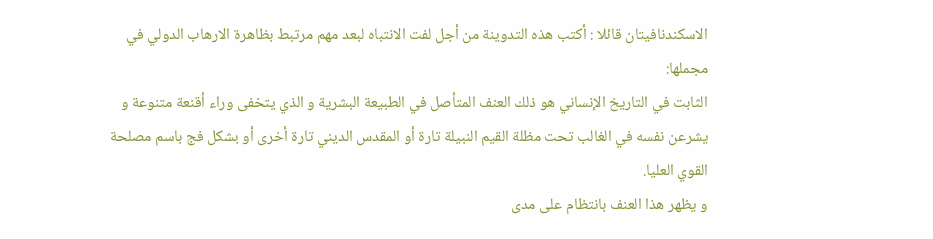الاسكندنافيتان قائلا : أكتب هذه التدوينة من أجل لفت الانتباه لبعد مهم مرتبط بظاهرة الارهاب الدولي في مجملها:
الثابت في التاريخ الإنساني هو ذلك العنف المتأصل في الطبيعة البشرية و الذي يتخفى وراء أقنعة متنوعة و يشرعن نفسه في الغالب تحت مظلة القيم النبيلة تارة أو المقدس الديني تارة أخرى أو بشكل فج باسم مصلحة القوي العليا.
و يظهر هذا العنف بانتظام على مدى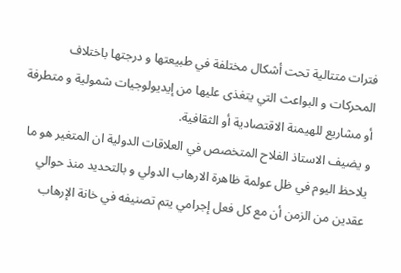فترات متتالية تحت أشكال مختلفة في طبيعتها و درجتها باختلاف المحركات و البواعث التي يتغذى عليها من إيديولوجيات شمولية و متطرفة أو مشاريع للهيمنة الاقتصادية أو الثقافية.
و يضيف الاستاذ الفلاح المتخصص في العلاقات الدولية ان المتغير هو ما يلاحظ اليوم في ظل عولمة ظاهرة الارهاب الدولي و بالتحديد منذ حوالي عقدين من الزمن أن مع كل فعل إجرامي يتم تصنيفه في خانة الإرهاب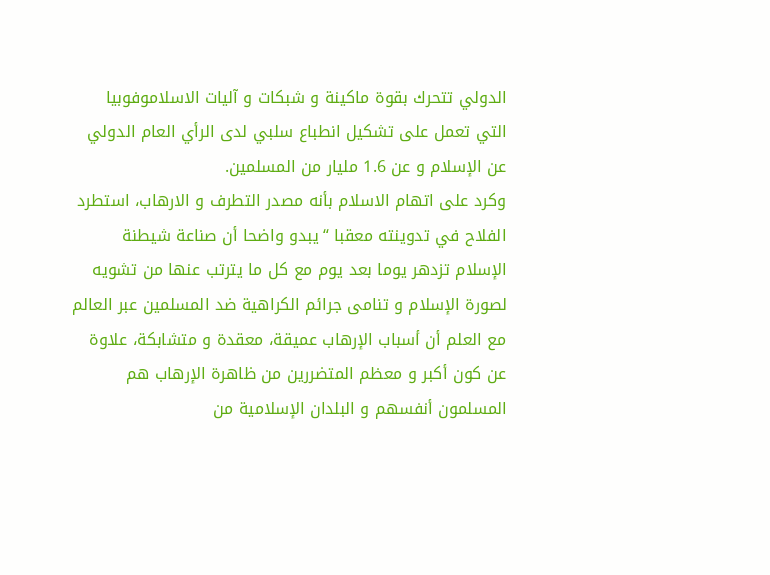الدولي تتحرك بقوة ماكينة و شبكات و آليات الاسلاموفوبيا التي تعمل على تشكيل انطباع سلبي لدى الرأي العام الدولي عن الإسلام و عن 1.6 مليار من المسلمين.
وكرد على اتهام الاسلام بأنه مصدر التطرف و الارهاب، استطرد الفلاح في تدوينته معقبا “يبدو واضحا أن صناعة شيطنة الإسلام تزدهر يوما بعد يوم مع كل ما يترتب عنها من تشويه لصورة الإسلام و تنامى جرائم الكراهية ضد المسلمين عبر العالم مع العلم أن أسباب الإرهاب عميقة، معقدة و متشابكة، علاوة عن كون أكبر و معظم المتضررين من ظاهرة الإرهاب هم المسلمون أنفسهم و البلدان الإسلامية من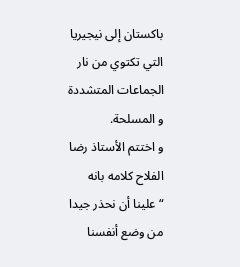باكستان إلى نيجيريا التي تكتوي من نار الجماعات المتشددة و المسلحة.
و اختتم الأستاذ رضا الفلاح كلامه بانه “علينا أن نحذر جيدا من وضع أنفسنا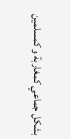بشكل جماعي كمغاربة و كمسلمين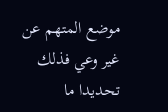موضع المتهم عن غير وعي فذلك تحديدا ما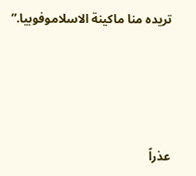تريده منا ماكينة الاسلاموفوبيا.”




عذراً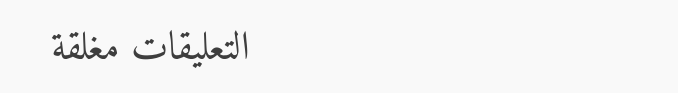التعليقات مغلقة